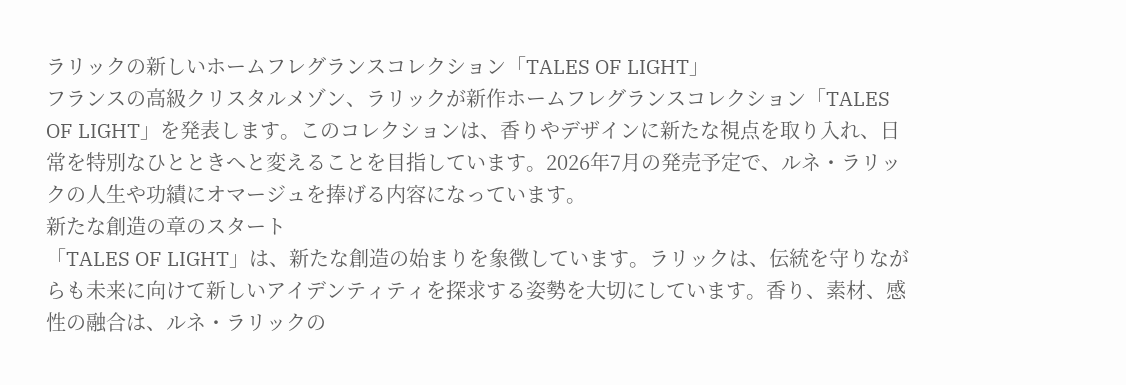ラリックの新しいホームフレグランスコレクション「TALES OF LIGHT」
フランスの高級クリスタルメゾン、ラリックが新作ホームフレグランスコレクション「TALES OF LIGHT」を発表します。このコレクションは、香りやデザインに新たな視点を取り入れ、日常を特別なひとときへと変えることを目指しています。2026年7月の発売予定で、ルネ・ラリックの人生や功績にオマージュを捧げる内容になっています。
新たな創造の章のスタート
「TALES OF LIGHT」は、新たな創造の始まりを象徴しています。ラリックは、伝統を守りながらも未来に向けて新しいアイデンティティを探求する姿勢を大切にしています。香り、素材、感性の融合は、ルネ・ラリックの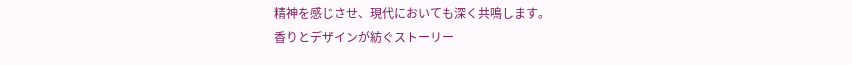精神を感じさせ、現代においても深く共鳴します。
香りとデザインが紡ぐストーリー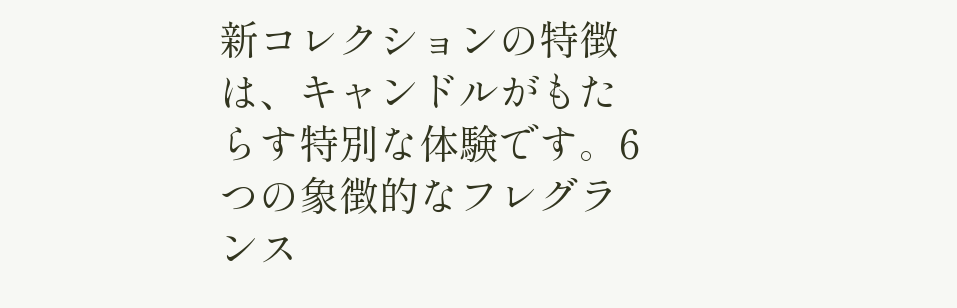新コレクションの特徴は、キャンドルがもたらす特別な体験です。6つの象徴的なフレグランス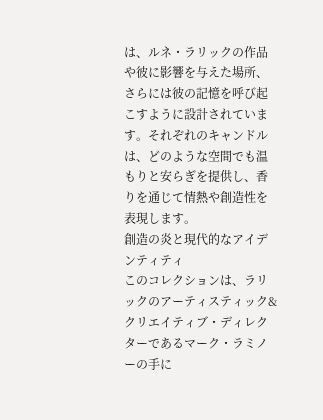は、ルネ・ラリックの作品や彼に影響を与えた場所、さらには彼の記憶を呼び起こすように設計されています。それぞれのキャンドルは、どのような空間でも温もりと安らぎを提供し、香りを通じて情熱や創造性を表現します。
創造の炎と現代的なアイデンティティ
このコレクションは、ラリックのアーティスティック&クリエイティブ・ディレクターであるマーク・ラミノーの手に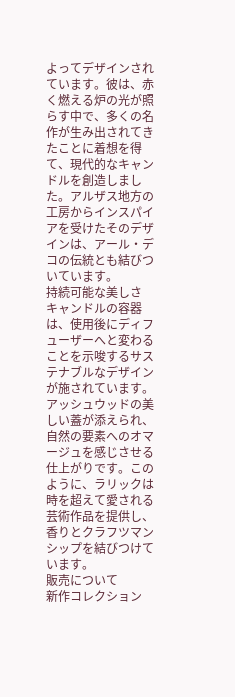よってデザインされています。彼は、赤く燃える炉の光が照らす中で、多くの名作が生み出されてきたことに着想を得て、現代的なキャンドルを創造しました。アルザス地方の工房からインスパイアを受けたそのデザインは、アール・デコの伝統とも結びついています。
持続可能な美しさ
キャンドルの容器は、使用後にディフューザーへと変わることを示唆するサステナブルなデザインが施されています。アッシュウッドの美しい蓋が添えられ、自然の要素へのオマージュを感じさせる仕上がりです。このように、ラリックは時を超えて愛される芸術作品を提供し、香りとクラフツマンシップを結びつけています。
販売について
新作コレクション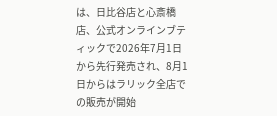は、日比谷店と心斎橋店、公式オンラインブティックで2026年7月1日から先行発売され、8月1日からはラリック全店での販売が開始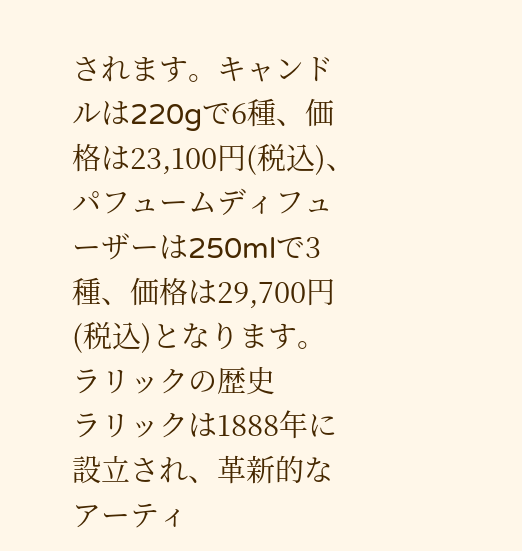されます。キャンドルは220gで6種、価格は23,100円(税込)、パフュームディフューザーは250mlで3種、価格は29,700円(税込)となります。
ラリックの歴史
ラリックは1888年に設立され、革新的なアーティ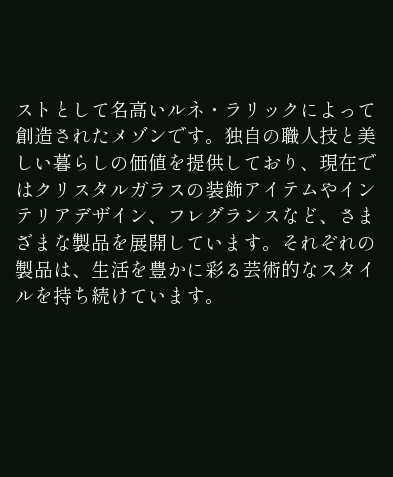ストとして名高いルネ・ラリックによって創造されたメゾンです。独自の職人技と美しい暮らしの価値を提供しており、現在ではクリスタルガラスの装飾アイテムやインテリアデザイン、フレグランスなど、さまざまな製品を展開しています。それぞれの製品は、生活を豊かに彩る芸術的なスタイルを持ち続けています。